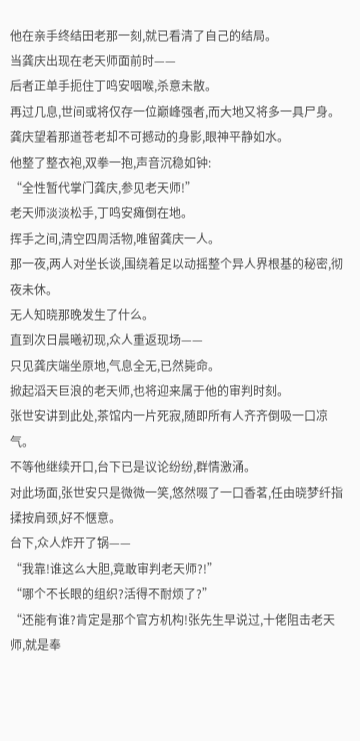他在亲手终结田老那一刻,就已看清了自己的结局。
当龚庆出现在老天师面前时——
后者正单手扼住丁鸣安咽喉,杀意未散。
再过几息,世间或将仅存一位巅峰强者,而大地又将多一具尸身。
龚庆望着那道苍老却不可撼动的身影,眼神平静如水。
他整了整衣袍,双拳一抱,声音沉稳如钟:
“全性暂代掌门龚庆,参见老天师!”
老天师淡淡松手,丁鸣安瘫倒在地。
挥手之间,清空四周活物,唯留龚庆一人。
那一夜,两人对坐长谈,围绕着足以动摇整个异人界根基的秘密,彻夜未休。
无人知晓那晚发生了什么。
直到次日晨曦初现,众人重返现场——
只见龚庆端坐原地,气息全无,已然毙命。
掀起滔天巨浪的老天师,也将迎来属于他的审判时刻。
张世安讲到此处,茶馆内一片死寂,随即所有人齐齐倒吸一口凉气。
不等他继续开口,台下已是议论纷纷,群情激涌。
对此场面,张世安只是微微一笑,悠然啜了一口香茗,任由晓梦纤指揉按肩颈,好不惬意。
台下,众人炸开了锅——
“我靠!谁这么大胆,竟敢审判老天师?!”
“哪个不长眼的组织?活得不耐烦了?”
“还能有谁?肯定是那个官方机构!张先生早说过,十佬阻击老天师,就是奉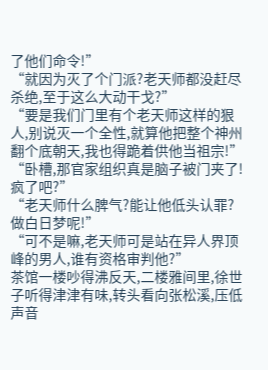了他们命令!”
“就因为灭了个门派?老天师都没赶尽杀绝,至于这么大动干戈?”
“要是我们门里有个老天师这样的狠人,别说灭一个全性,就算他把整个神州翻个底朝天,我也得跪着供他当祖宗!”
“卧槽,那官家组织真是脑子被门夹了!疯了吧?”
“老天师什么脾气?能让他低头认罪?做白日梦呢!”
“可不是嘛,老天师可是站在异人界顶峰的男人,谁有资格审判他?”
茶馆一楼吵得沸反天,二楼雅间里,徐世子听得津津有味,转头看向张松溪,压低声音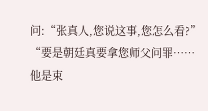问:“张真人,您说这事,您怎么看?”
“要是朝廷真要拿您师父问罪……他是束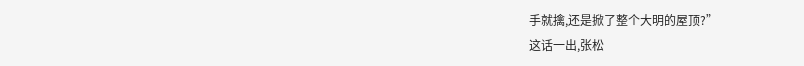手就擒,还是掀了整个大明的屋顶?”
这话一出,张松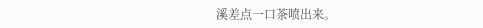溪差点一口茶喷出来。